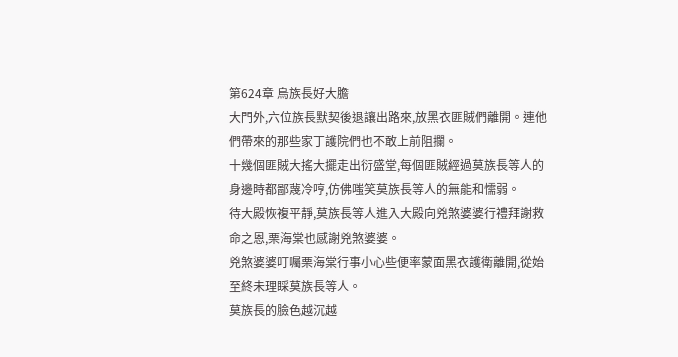第624章 烏族長好大膽
大門外,六位族長默契後退讓出路來,放黑衣匪賊們離開。連他們帶來的那些家丁護院們也不敢上前阻攔。
十幾個匪賊大搖大擺走出衍盛堂,每個匪賊經過莫族長等人的身邊時都鄙蔑冷哼,仿佛嗤笑莫族長等人的無能和懦弱。
待大殿恢複平靜,莫族長等人進入大殿向兇煞婆婆行禮拜謝救命之恩,栗海棠也感謝兇煞婆婆。
兇煞婆婆叮囑栗海棠行事小心些便率蒙面黑衣護衛離開,從始至終未理睬莫族長等人。
莫族長的臉色越沉越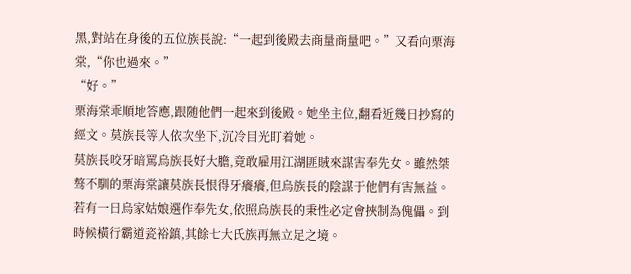黑,對站在身後的五位族長說:“一起到後殿去商量商量吧。”又看向栗海棠,“你也過來。”
“好。”
栗海棠乖順地答應,跟随他們一起來到後殿。她坐主位,翻看近幾日抄寫的經文。莫族長等人依次坐下,沉冷目光盯着她。
莫族長咬牙暗罵烏族長好大膽,竟敢雇用江湖匪賊來謀害奉先女。雖然桀骜不馴的栗海棠讓莫族長恨得牙癢癢,但烏族長的陰謀于他們有害無益。
若有一日烏家姑娘選作奉先女,依照烏族長的秉性必定會挾制為傀儡。到時候橫行霸道瓷裕鎮,其餘七大氏族再無立足之境。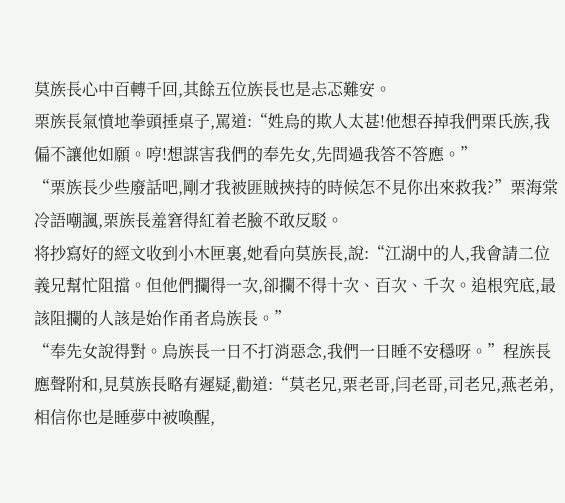莫族長心中百轉千回,其餘五位族長也是忐忑難安。
栗族長氣憤地拳頭捶桌子,罵道:“姓烏的欺人太甚!他想吞掉我們栗氏族,我偏不讓他如願。哼!想謀害我們的奉先女,先問過我答不答應。”
“栗族長少些廢話吧,剛才我被匪賊挾持的時候怎不見你出來救我?”栗海棠冷語嘲諷,栗族長羞窘得紅着老臉不敢反駁。
将抄寫好的經文收到小木匣裏,她看向莫族長,說:“江湖中的人,我會請二位義兄幫忙阻擋。但他們攔得一次,卻攔不得十次、百次、千次。追根究底,最該阻攔的人該是始作甬者烏族長。”
“奉先女說得對。烏族長一日不打消惡念,我們一日睡不安穩呀。”程族長應聲附和,見莫族長略有遲疑,勸道:“莫老兄,栗老哥,闫老哥,司老兄,燕老弟,相信你也是睡夢中被喚醒,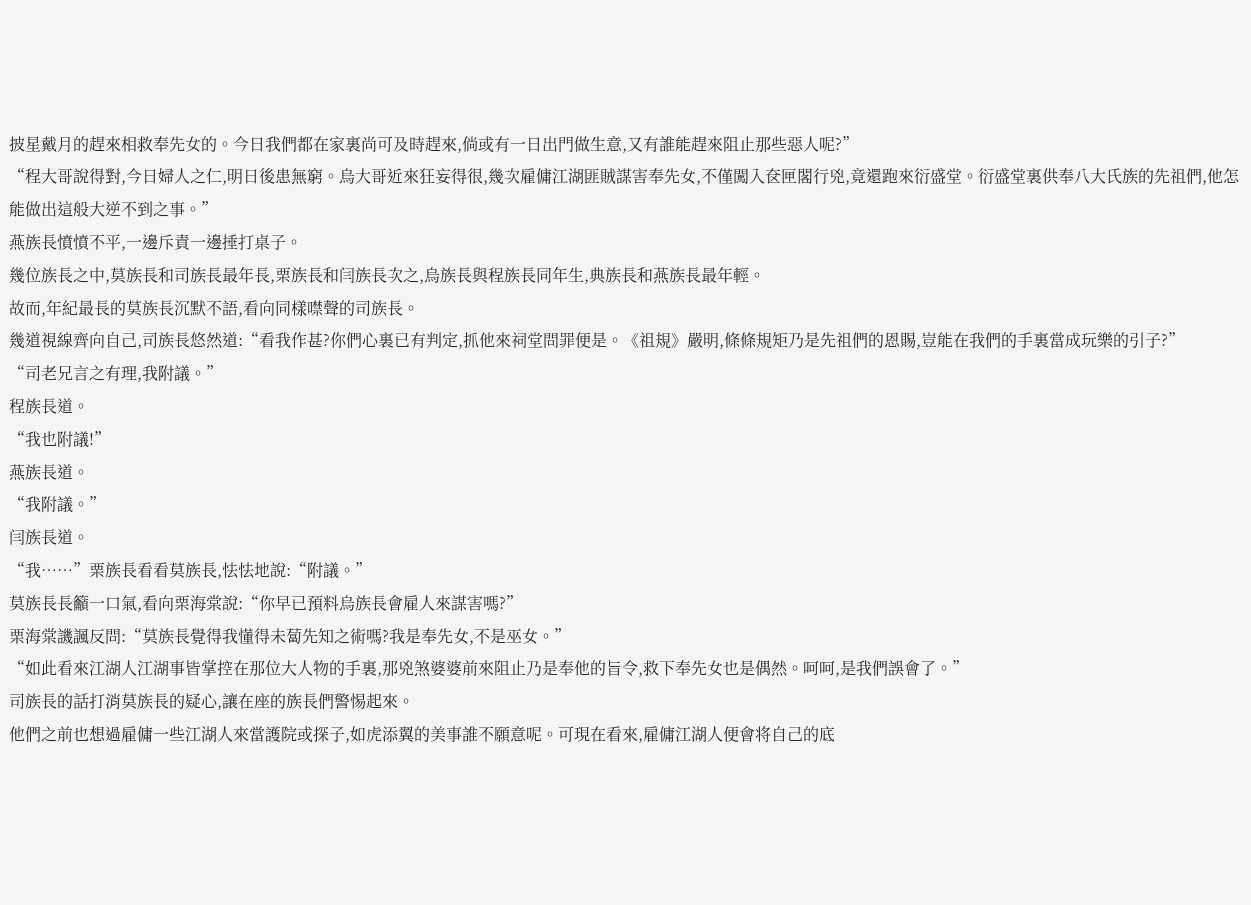披星戴月的趕來相救奉先女的。今日我們都在家裏尚可及時趕來,倘或有一日出門做生意,又有誰能趕來阻止那些惡人呢?”
“程大哥說得對,今日婦人之仁,明日後患無窮。烏大哥近來狂妄得很,幾次雇傭江湖匪賊謀害奉先女,不僅闖入奁匣閣行兇,竟還跑來衍盛堂。衍盛堂裏供奉八大氏族的先祖們,他怎能做出這般大逆不到之事。”
燕族長憤憤不平,一邊斥責一邊捶打桌子。
幾位族長之中,莫族長和司族長最年長,栗族長和闫族長次之,烏族長與程族長同年生,典族長和燕族長最年輕。
故而,年紀最長的莫族長沉默不語,看向同樣噤聲的司族長。
幾道視線齊向自己,司族長悠然道:“看我作甚?你們心裏已有判定,抓他來祠堂問罪便是。《祖規》嚴明,條條規矩乃是先祖們的恩賜,豈能在我們的手裏當成玩樂的引子?”
“司老兄言之有理,我附議。”
程族長道。
“我也附議!”
燕族長道。
“我附議。”
闫族長道。
“我……”栗族長看看莫族長,怯怯地說:“附議。”
莫族長長籲一口氣,看向栗海棠說:“你早已預料烏族長會雇人來謀害嗎?”
栗海棠譏諷反問:“莫族長覺得我懂得未蔔先知之術嗎?我是奉先女,不是巫女。”
“如此看來江湖人江湖事皆掌控在那位大人物的手裏,那兇煞婆婆前來阻止乃是奉他的旨令,救下奉先女也是偶然。呵呵,是我們誤會了。”
司族長的話打消莫族長的疑心,讓在座的族長們警惕起來。
他們之前也想過雇傭一些江湖人來當護院或探子,如虎添翼的美事誰不願意呢。可現在看來,雇傭江湖人便會将自己的底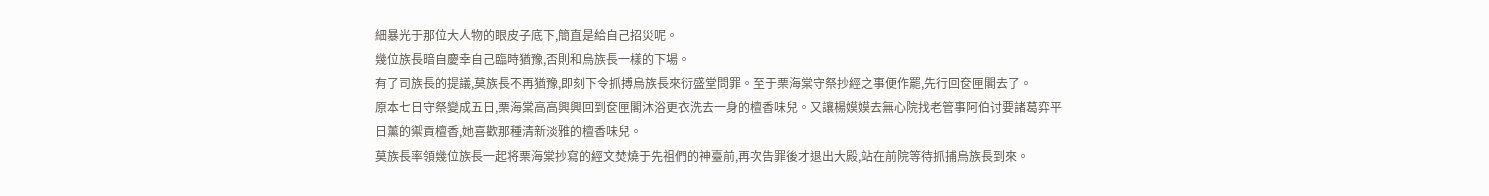細暴光于那位大人物的眼皮子底下,簡直是給自己招災呢。
幾位族長暗自慶幸自己臨時猶豫,否則和烏族長一樣的下場。
有了司族長的提議,莫族長不再猶豫,即刻下令抓搏烏族長來衍盛堂問罪。至于栗海棠守祭抄經之事便作罷,先行回奁匣閣去了。
原本七日守祭變成五日,栗海棠高高興興回到奁匣閣沐浴更衣洗去一身的檀香味兒。又讓楊嫫嫫去無心院找老管事阿伯讨要諸葛弈平日薰的禦貢檀香,她喜歡那種清新淡雅的檀香味兒。
莫族長率領幾位族長一起将栗海棠抄寫的經文焚燒于先祖們的神臺前,再次告罪後才退出大殿,站在前院等待抓捕烏族長到來。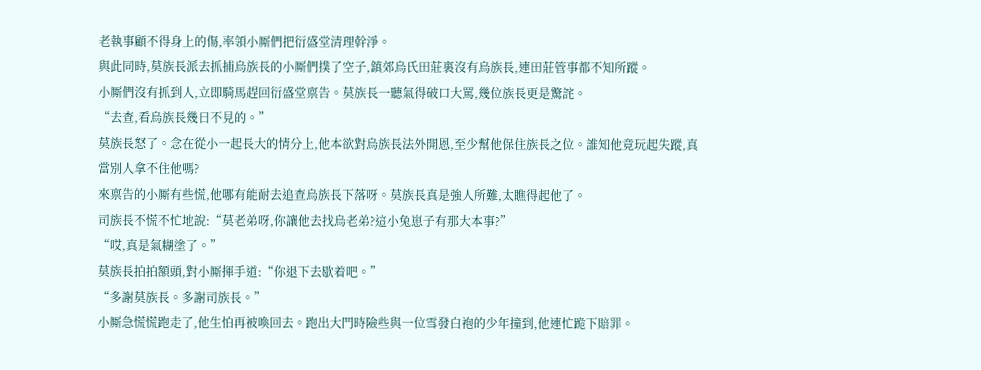老執事顧不得身上的傷,率領小厮們把衍盛堂清理幹淨。
與此同時,莫族長派去抓捕烏族長的小厮們撲了空子,鎮郊烏氏田莊裏沒有烏族長,連田莊管事都不知所蹤。
小厮們沒有抓到人,立即騎馬趕回衍盛堂禀告。莫族長一聽氣得破口大罵,幾位族長更是驚詫。
“去查,看烏族長幾日不見的。”
莫族長怒了。念在從小一起長大的情分上,他本欲對烏族長法外開恩,至少幫他保住族長之位。誰知他竟玩起失蹤,真當別人拿不住他嗎?
來禀告的小厮有些慌,他哪有能耐去追查烏族長下落呀。莫族長真是強人所難,太瞧得起他了。
司族長不慌不忙地說:“莫老弟呀,你讓他去找烏老弟?這小兔崽子有那大本事?”
“哎,真是氣糊塗了。”
莫族長拍拍額頭,對小厮揮手道:“你退下去歇着吧。”
“多謝莫族長。多謝司族長。”
小厮急慌慌跑走了,他生怕再被喚回去。跑出大門時險些與一位雪發白袍的少年撞到,他連忙跪下賠罪。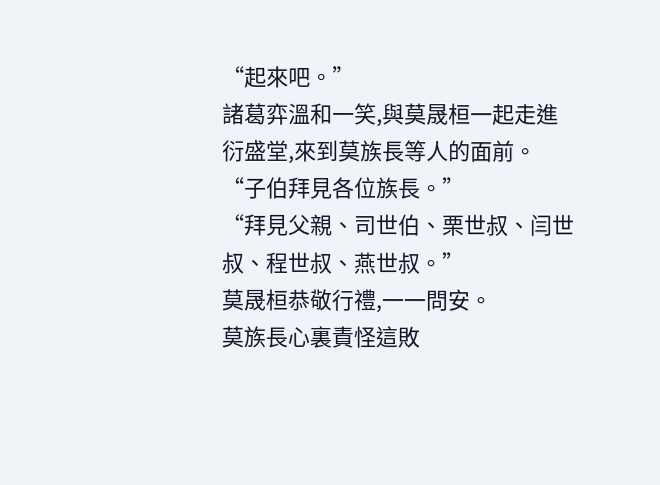“起來吧。”
諸葛弈溫和一笑,與莫晟桓一起走進衍盛堂,來到莫族長等人的面前。
“子伯拜見各位族長。”
“拜見父親、司世伯、栗世叔、闫世叔、程世叔、燕世叔。”
莫晟桓恭敬行禮,一一問安。
莫族長心裏責怪這敗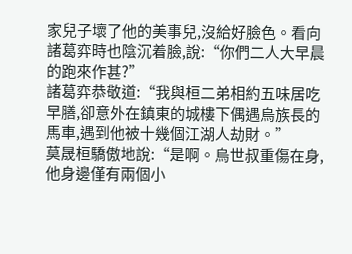家兒子壞了他的美事兒,沒給好臉色。看向諸葛弈時也陰沉着臉,說:“你們二人大早晨的跑來作甚?”
諸葛弈恭敬道:“我與桓二弟相約五味居吃早膳,卻意外在鎮東的城樓下偶遇烏族長的馬車,遇到他被十幾個江湖人劫財。”
莫晟桓驕傲地說:“是啊。烏世叔重傷在身,他身邊僅有兩個小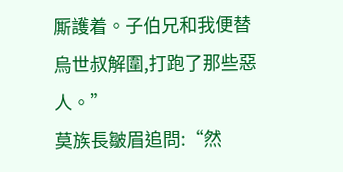厮護着。子伯兄和我便替烏世叔解圍,打跑了那些惡人。”
莫族長皺眉追問:“然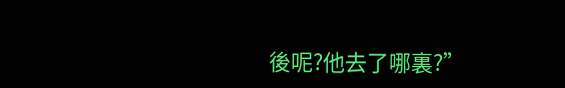後呢?他去了哪裏?”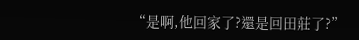“是啊,他回家了?還是回田莊了?”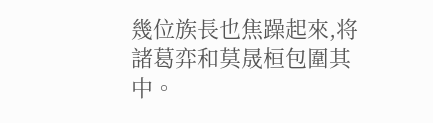幾位族長也焦躁起來,将諸葛弈和莫晟桓包圍其中。